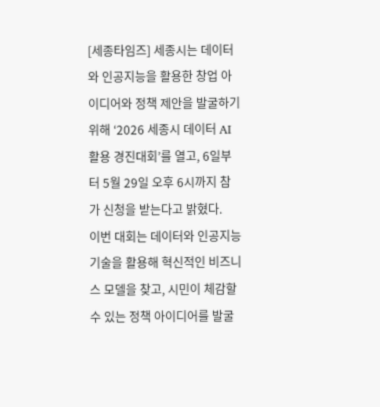[세종타임즈] 세종시는 데이터와 인공지능을 활용한 창업 아이디어와 정책 제안을 발굴하기 위해 ‘2026 세종시 데이터 AI 활용 경진대회’를 열고, 6일부터 5월 29일 오후 6시까지 참가 신청을 받는다고 밝혔다.
이번 대회는 데이터와 인공지능 기술을 활용해 혁신적인 비즈니스 모델을 찾고, 시민이 체감할 수 있는 정책 아이디어를 발굴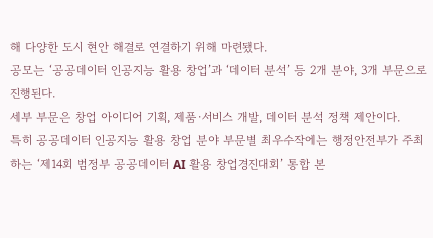해 다양한 도시 현안 해결로 연결하기 위해 마련됐다.
공모는 ‘공공데이터 인공지능 활용 창업’과 ‘데이터 분석’ 등 2개 분야, 3개 부문으로 진행된다.
세부 부문은 창업 아이디어 기획, 제품·서비스 개발, 데이터 분석 정책 제안이다.
특히 공공데이터 인공지능 활용 창업 분야 부문별 최우수작에는 행정안전부가 주최하는 ‘제14회 범정부 공공데이터 AI 활용 창업경진대회’ 통합 본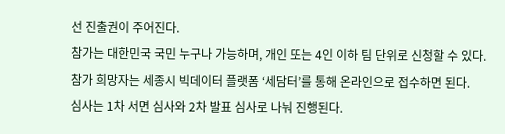선 진출권이 주어진다.
참가는 대한민국 국민 누구나 가능하며, 개인 또는 4인 이하 팀 단위로 신청할 수 있다.
참가 희망자는 세종시 빅데이터 플랫폼 ‘세담터’를 통해 온라인으로 접수하면 된다.
심사는 1차 서면 심사와 2차 발표 심사로 나눠 진행된다.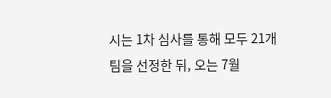시는 1차 심사를 통해 모두 21개 팀을 선정한 뒤, 오는 7월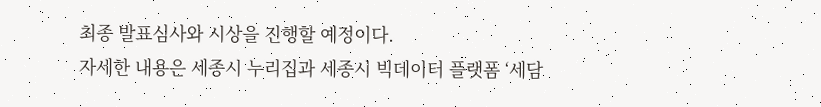최종 발표심사와 시상을 진행할 예정이다.
자세한 내용은 세종시 누리집과 세종시 빅데이터 플랫폼 ‘세담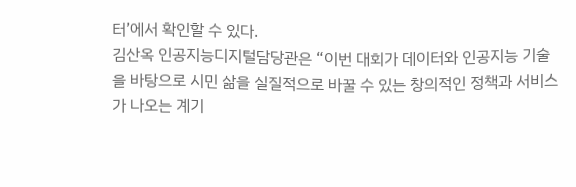터’에서 확인할 수 있다.
김산옥 인공지능디지털담당관은 “이번 대회가 데이터와 인공지능 기술을 바탕으로 시민 삶을 실질적으로 바꿀 수 있는 창의적인 정책과 서비스가 나오는 계기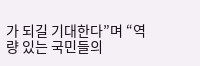가 되길 기대한다”며 “역량 있는 국민들의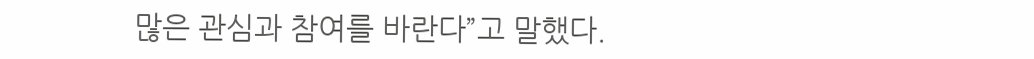많은 관심과 참여를 바란다”고 말했다.